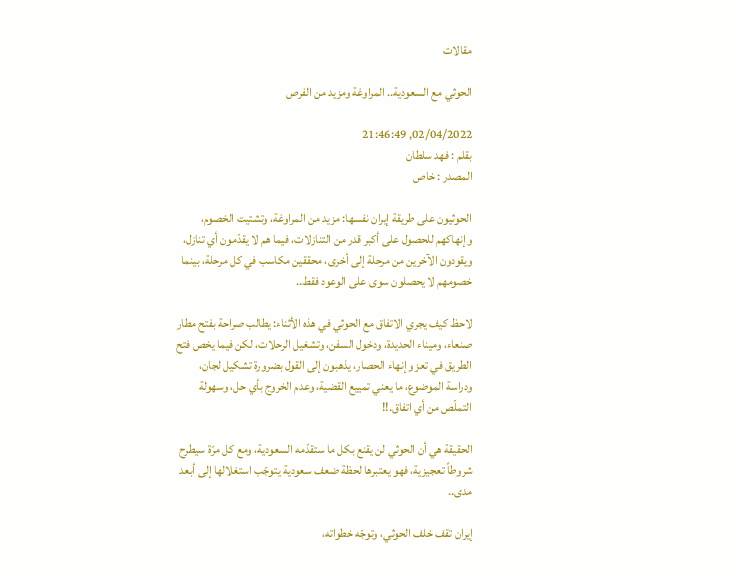مقالات

الحوثي مع السعودية.. المراوغة ومزيد من الفرص

02/04/2022, 21:46:49
بقلم : فهد سلطان
المصدر : خاص

الحوثيون على طريقة إيران نفسها: مزيد من المراوغة، وتشتيت الخصوم، وإنهاكهم للحصول على أكبر قدر من التنازلات، فيما هم لا يقدّمون أي تنازل، ويقودون الآخرين من مرحلة إلى أخرى، محققين مكاسب في كل مرحلة، بينما خصومهم لا يحصلون سوى على الوعود فقط..

لاحظ كيف يجري الاتفاق مع الحوثي في هذه الأثناء: يطالب صراحة بفتح مطار صنعاء، وميناء الحديدة، ودخول السفن، وتشغيل الرحلات، لكن فيما يخص فتح الطريق في تعز وإنهاء الحصار، يذهبون إلى القول بضرورة تشكيل لجان، ودراسة الموضوع، ما يعني تمييع القضية، وعدم الخروج بأي حل، وسهولة التملّص من أي اتفاق.!!

الحقيقة هي أن الحوثي لن يقنع بكل ما ستقدّمه السعودية، ومع كل مرّة سيطرح شروطاً تعجيزية، فهو يعتبرها لحظة ضعف سعودية يتوجّب استغلالها إلى أبعد مدى..

إيران تقف خلف الحوثي، وتوجّه خطواته،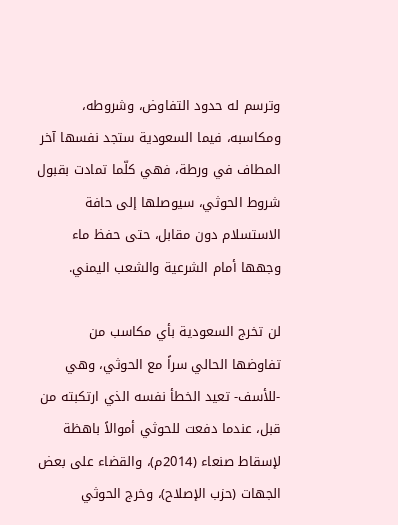وترسم له حدود التفاوض، وشروطه، ومكاسبه، فيما السعودية ستجد نفسها آخر المطاف في ورطة، فهي كلّما تمادت بقبول شروط الحوثي، سيوصلها إلى حافة الاستسلام دون مقابل، حتى حفظ ماء وجهها أمام الشرعية والشعب اليمني.

لن تخرج السعودية بأي مكاسب من تفاوضها الحالي سراً مع الحوثي، وهي -للأسف- تعيد الخطأ نفسه الذي ارتكبته من قبل، عندما دفعت للحوثي أموالاً باهظة لإسقاط صنعاء (2014م)، والقضاء على بعض الجهات (حزب الإصلاح)، وخرج الحوثي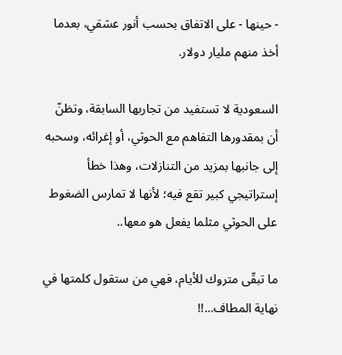- حينها - على الاتفاق بحسب أنور عشقي، بعدما أخذ منهم مليار دولار.

السعودية لا تستفيد من تجاربها السابقة، وتظنّ أن بمقدورها التفاهم مع الحوثي، أو إغرائه، وسحبه إلى جانبها بمزيد من التنازلات، وهذا خطأ إستراتيجي كبير تقع فيه؛ لأنها لا تمارس الضغوط على الحوثي مثلما يفعل هو معها..

ما تبقّى متروك للأيام، فهي من ستقول كلمتها في نهاية المطاف...!!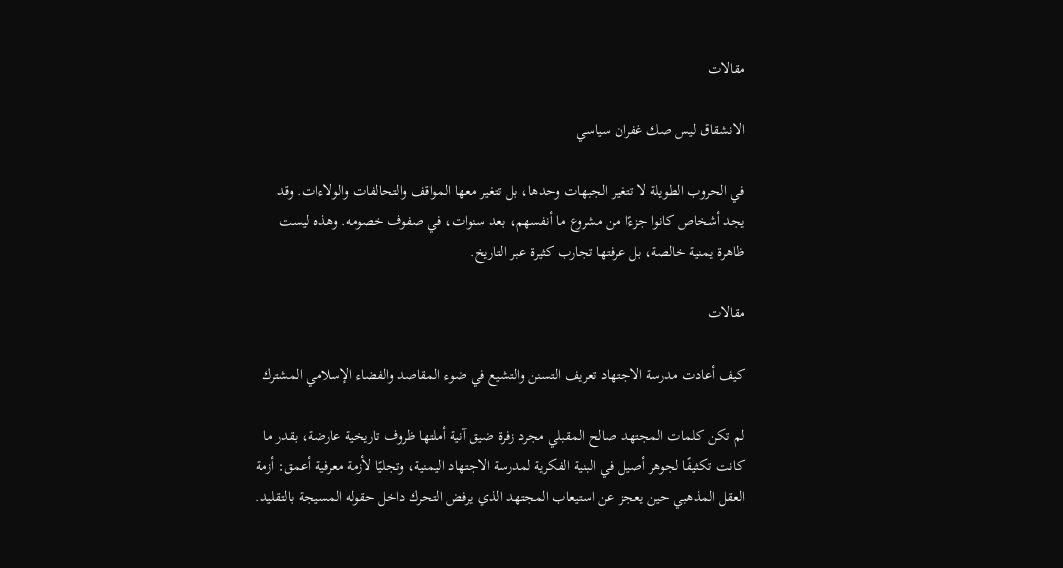مقالات

الانشقاق ليس صك غفران سياسي

في الحروب الطويلة لا تتغير الجبهات وحدها، بل تتغير معها المواقف والتحالفات والولاءات. وقد يجد أشخاص كانوا جزءًا من مشروع ما أنفسهم، بعد سنوات، في صفوف خصومه. وهذه ليست ظاهرة يمنية خالصة، بل عرفتها تجارب كثيرة عبر التاريخ.

مقالات

كيف أعادت مدرسة الاجتهاد تعريف التسنن والتشيع في ضوء المقاصد والفضاء الإسلامي المشترك

لم تكن كلمات المجتهد صالح المقبلي مجرد زفرة ضيق آنية أملتها ظروف تاريخية عارضة، بقدر ما كانت تكثيفًا لجوهر أصيل في البنية الفكرية لمدرسة الاجتهاد اليمنية، وتجليًا لأزمة معرفية أعمق: أزمة العقل المذهبي حين يعجز عن استيعاب المجتهد الذي يرفض التحرك داخل حقوله المسيجة بالتقليد.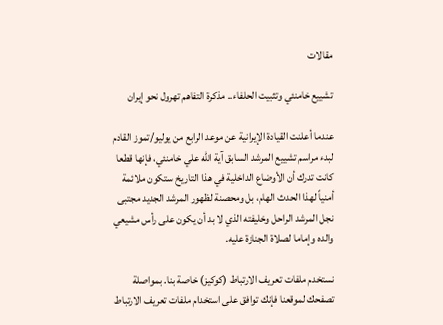مقالات

تشييع خامنئي وتثبيت الحلفاء.. مذكرة التفاهم تهرول نحو إيران

عندما أعلنت القيادة الإيرانية عن موعد الرابع من يوليو/تموز القادم لبدء مراسم تشييع المرشد السابق آية الله علي خامنئي، فإنها قطعا كانت تدرك أن الأوضاع الداخلية في هذا التاريخ ستكون ملائمة أمنياً لهذا الحدث الهام، بل ومحصنة لظهور المرشد الجديد مجتبى نجل المرشد الراحل وخليفته الذي لا بد أن يكون على رأس مشيعي والده وإماما لصلاة الجنازة عليه.

نستخدم ملفات تعريف الارتباط (كوكيز) خاصة بنا. بمواصلة تصفحك لموقعنا فإنك توافق على استخدام ملفات تعريف الارتباط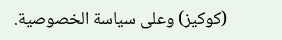(كوكيز) وعلى سياسة الخصوصية.